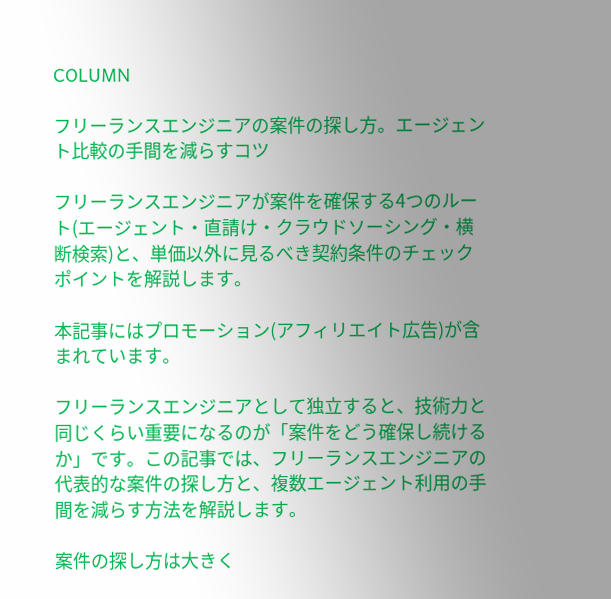COLUMN

フリーランスエンジニアの案件の探し方。エージェント比較の手間を減らすコツ

フリーランスエンジニアが案件を確保する4つのルート(エージェント・直請け・クラウドソーシング・横断検索)と、単価以外に見るべき契約条件のチェックポイントを解説します。

本記事にはプロモーション(アフィリエイト広告)が含まれています。

フリーランスエンジニアとして独立すると、技術力と同じくらい重要になるのが「案件をどう確保し続けるか」です。この記事では、フリーランスエンジニアの代表的な案件の探し方と、複数エージェント利用の手間を減らす方法を解説します。

案件の探し方は大きく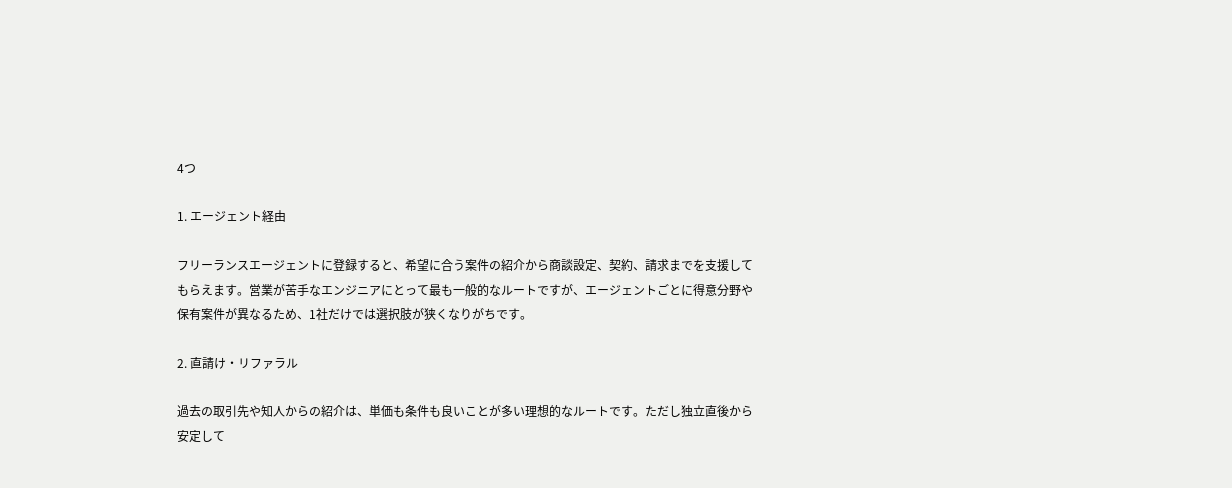4つ

1. エージェント経由

フリーランスエージェントに登録すると、希望に合う案件の紹介から商談設定、契約、請求までを支援してもらえます。営業が苦手なエンジニアにとって最も一般的なルートですが、エージェントごとに得意分野や保有案件が異なるため、1社だけでは選択肢が狭くなりがちです。

2. 直請け・リファラル

過去の取引先や知人からの紹介は、単価も条件も良いことが多い理想的なルートです。ただし独立直後から安定して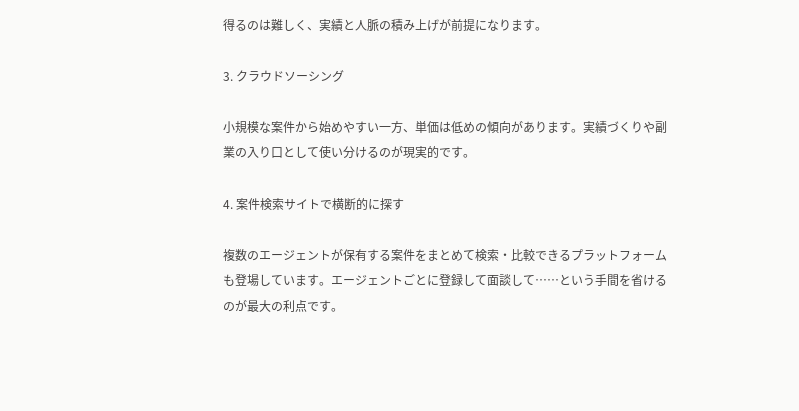得るのは難しく、実績と人脈の積み上げが前提になります。

3. クラウドソーシング

小規模な案件から始めやすい一方、単価は低めの傾向があります。実績づくりや副業の入り口として使い分けるのが現実的です。

4. 案件検索サイトで横断的に探す

複数のエージェントが保有する案件をまとめて検索・比較できるプラットフォームも登場しています。エージェントごとに登録して面談して……という手間を省けるのが最大の利点です。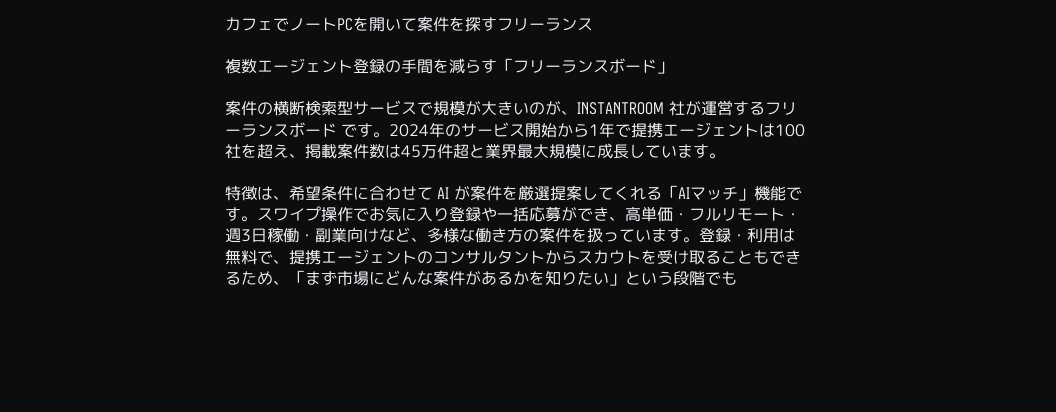カフェでノートPCを開いて案件を探すフリーランス

複数エージェント登録の手間を減らす「フリーランスボード」

案件の横断検索型サービスで規模が大きいのが、INSTANTROOM 社が運営するフリーランスボード です。2024年のサービス開始から1年で提携エージェントは100社を超え、掲載案件数は45万件超と業界最大規模に成長しています。

特徴は、希望条件に合わせて AI が案件を厳選提案してくれる「AIマッチ」機能です。スワイプ操作でお気に入り登録や一括応募ができ、高単価・フルリモート・週3日稼働・副業向けなど、多様な働き方の案件を扱っています。登録・利用は無料で、提携エージェントのコンサルタントからスカウトを受け取ることもできるため、「まず市場にどんな案件があるかを知りたい」という段階でも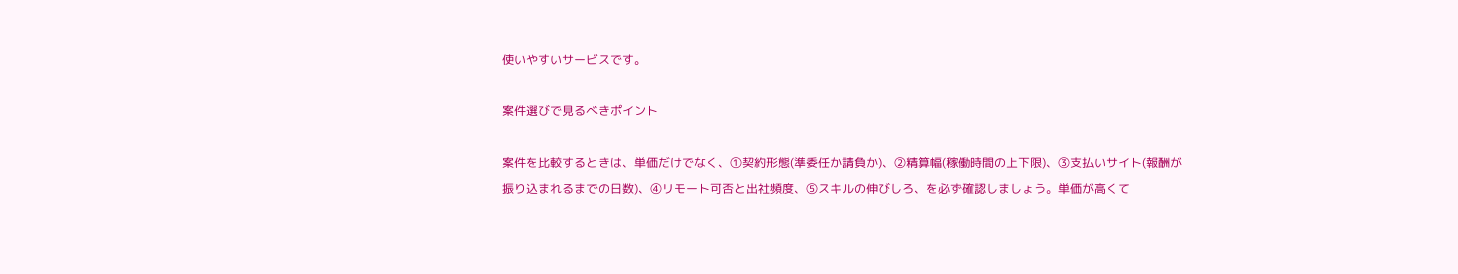使いやすいサービスです。

案件選びで見るべきポイント

案件を比較するときは、単価だけでなく、①契約形態(準委任か請負か)、②精算幅(稼働時間の上下限)、③支払いサイト(報酬が振り込まれるまでの日数)、④リモート可否と出社頻度、⑤スキルの伸びしろ、を必ず確認しましょう。単価が高くて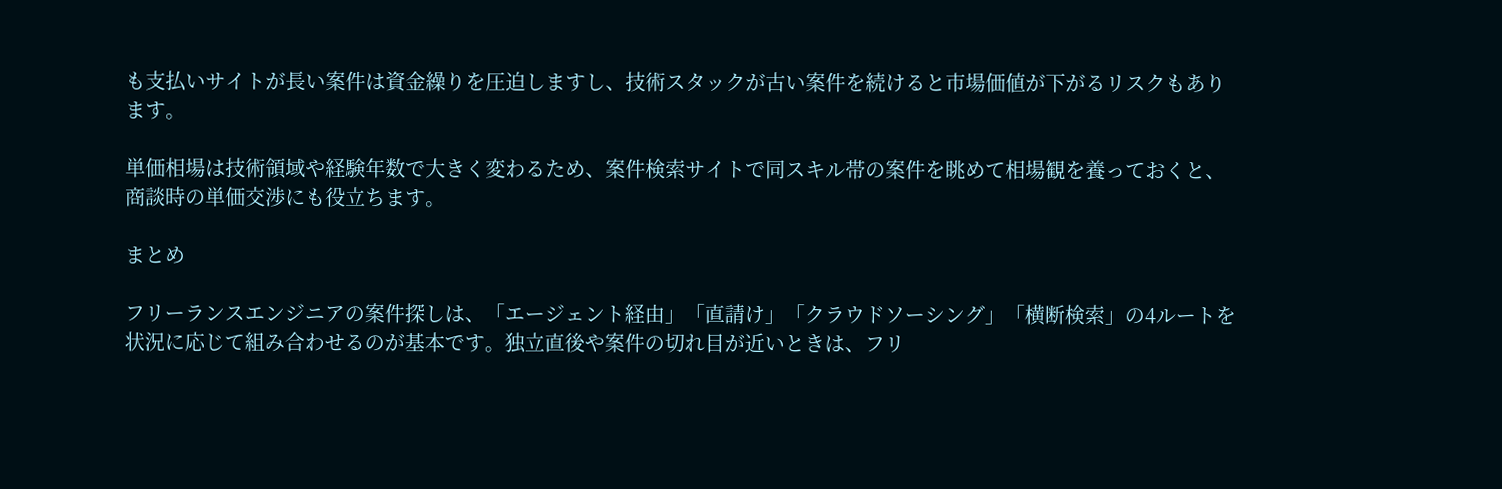も支払いサイトが長い案件は資金繰りを圧迫しますし、技術スタックが古い案件を続けると市場価値が下がるリスクもあります。

単価相場は技術領域や経験年数で大きく変わるため、案件検索サイトで同スキル帯の案件を眺めて相場観を養っておくと、商談時の単価交渉にも役立ちます。

まとめ

フリーランスエンジニアの案件探しは、「エージェント経由」「直請け」「クラウドソーシング」「横断検索」の4ルートを状況に応じて組み合わせるのが基本です。独立直後や案件の切れ目が近いときは、フリ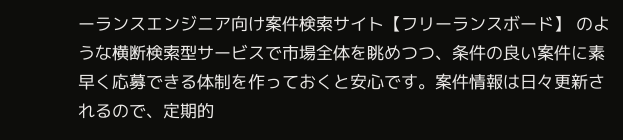ーランスエンジニア向け案件検索サイト【フリーランスボード】 のような横断検索型サービスで市場全体を眺めつつ、条件の良い案件に素早く応募できる体制を作っておくと安心です。案件情報は日々更新されるので、定期的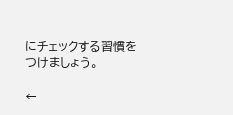にチェックする習慣をつけましょう。

←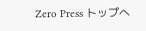Zero Press トップへ